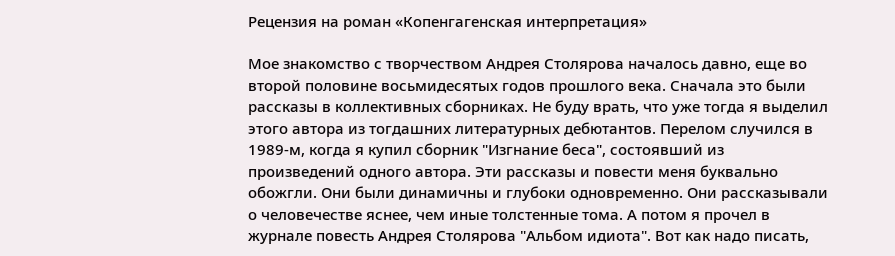Рецензия на роман «Копенгагенская интерпретация»

Мое знакомство с творчеством Андрея Столярова началось давно, еще во второй половине восьмидесятых годов прошлого века. Сначала это были рассказы в коллективных сборниках. Не буду врать, что уже тогда я выделил этого автора из тогдашних литературных дебютантов. Перелом случился в 1989-м, когда я купил сборник "Изгнание беса", состоявший из произведений одного автора. Эти рассказы и повести меня буквально обожгли. Они были динамичны и глубоки одновременно. Они рассказывали о человечестве яснее, чем иные толстенные тома. А потом я прочел в журнале повесть Андрея Столярова "Альбом идиота". Вот как надо писать,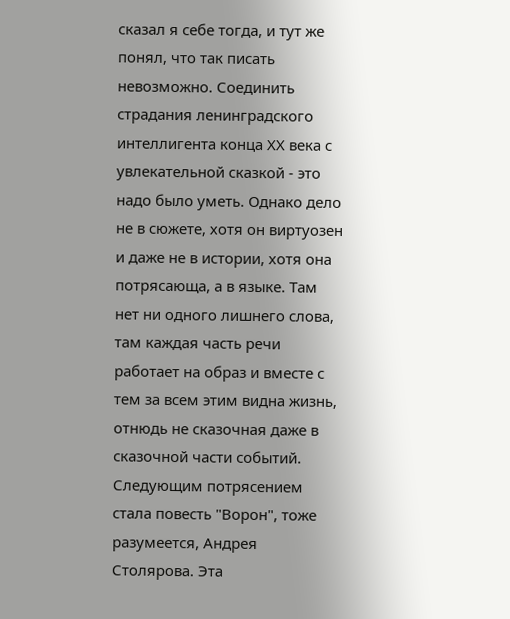сказал я себе тогда, и тут же понял, что так писать невозможно. Соединить страдания ленинградского интеллигента конца ХХ века с увлекательной сказкой - это надо было уметь. Однако дело не в сюжете, хотя он виртуозен и даже не в истории, хотя она потрясающа, а в языке. Там нет ни одного лишнего слова, там каждая часть речи работает на образ и вместе с тем за всем этим видна жизнь, отнюдь не сказочная даже в сказочной части событий. Следующим потрясением стала повесть "Ворон", тоже разумеется, Андрея Столярова. Эта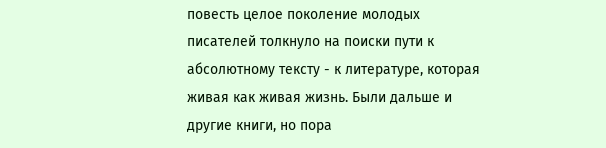повесть целое поколение молодых писателей толкнуло на поиски пути к абсолютному тексту - к литературе, которая живая как живая жизнь. Были дальше и другие книги, но пора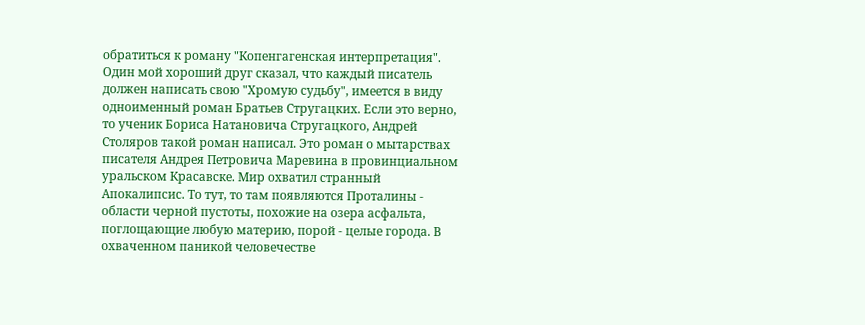обратиться к роману "Копенгагенская интерпретация". Один мой хороший друг сказал, что каждый писатель должен написать свою "Хромую судьбу", имеется в виду одноименный роман Братьев Стругацких. Если это верно, то ученик Бориса Натановича Стругацкого, Андрей Столяров такой роман написал. Это роман о мытарствах писателя Андрея Петровича Маревина в провинциальном уральском Красавске. Мир охватил странный Апокалипсис. То тут, то там появляются Проталины - области черной пустоты, похожие на озера асфальта, поглощающие любую материю, порой - целые города. В охваченном паникой человечестве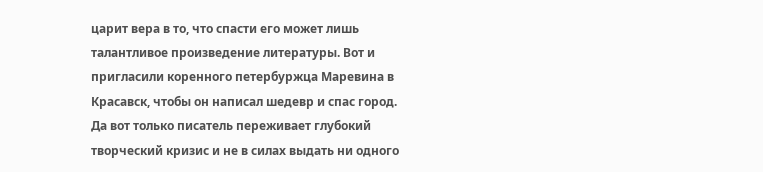царит вера в то, что спасти его может лишь талантливое произведение литературы. Вот и пригласили коренного петербуржца Маревина в Красавск, чтобы он написал шедевр и спас город. Да вот только писатель переживает глубокий творческий кризис и не в силах выдать ни одного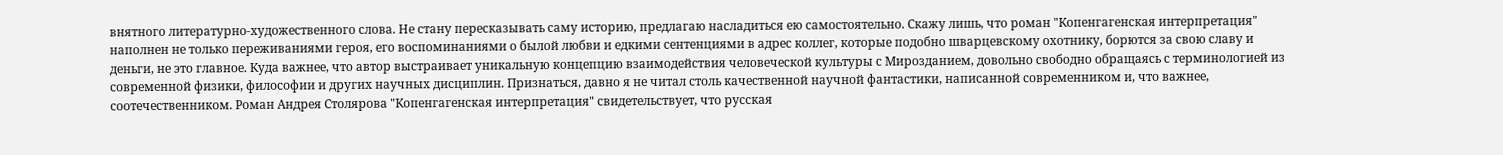внятного литературно-художественного слова. Не стану пересказывать саму историю, предлагаю насладиться ею самостоятельно. Скажу лишь, что роман "Копенгагенская интерпретация" наполнен не только переживаниями героя, его воспоминаниями о былой любви и едкими сентенциями в адрес коллег, которые подобно шварцевскому охотнику, борются за свою славу и деньги, не это главное. Куда важнее, что автор выстраивает уникальную концепцию взаимодействия человеческой культуры с Мирозданием, довольно свободно обращаясь с терминологией из современной физики, философии и других научных дисциплин. Признаться, давно я не читал столь качественной научной фантастики, написанной современником и, что важнее, соотечественником. Роман Андрея Столярова "Копенгагенская интерпретация" свидетельствует, что русская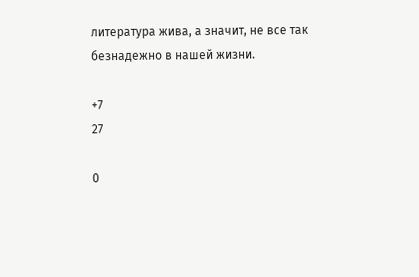литература жива, а значит, не все так безнадежно в нашей жизни.

+7
27

0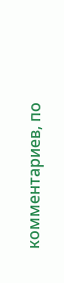комментариев, по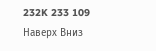232K 233 109
Наверх Вниз